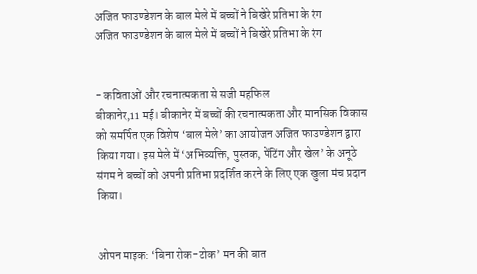अजित फाउण्डेशन के बाल मेले में बच्चों ने बिखेरे प्रतिभा के रंग
अजित फाउण्डेशन के बाल मेले में बच्चों ने बिखेरे प्रतिभा के रंग


- कविताओं और रचनात्मकता से सजी महफिल
बीकानेर,11 मई। बीकानेर में बच्चों की रचनात्मकता और मानसिक विकास को समर्पित एक विशेष ‘बाल मेले’ का आयोजन अजित फाउण्डेशन द्वारा किया गया। इस मेले में ‘अभिव्यक्ति, पुस्तक, पेंटिंग और खेल’ के अनूठे संगम ने बच्चों को अपनी प्रतिभा प्रदर्शित करने के लिए एक खुला मंच प्रदान किया।


ओपन माइक: ‘बिना रोक-टोक’ मन की बात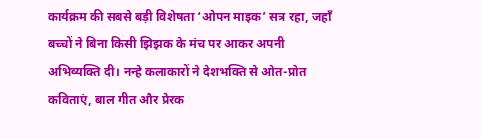कार्यक्रम की सबसे बड़ी विशेषता ‘ओपन माइक’ सत्र रहा, जहाँ बच्चों ने बिना किसी झिझक के मंच पर आकर अपनी अभिव्यक्ति दी। नन्हे कलाकारों ने देशभक्ति से ओत-प्रोत कविताएं, बाल गीत और प्रेरक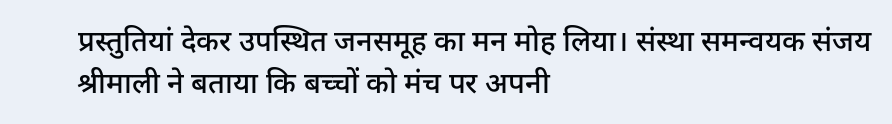प्रस्तुतियां देकर उपस्थित जनसमूह का मन मोह लिया। संस्था समन्वयक संजय श्रीमाली ने बताया कि बच्चों को मंच पर अपनी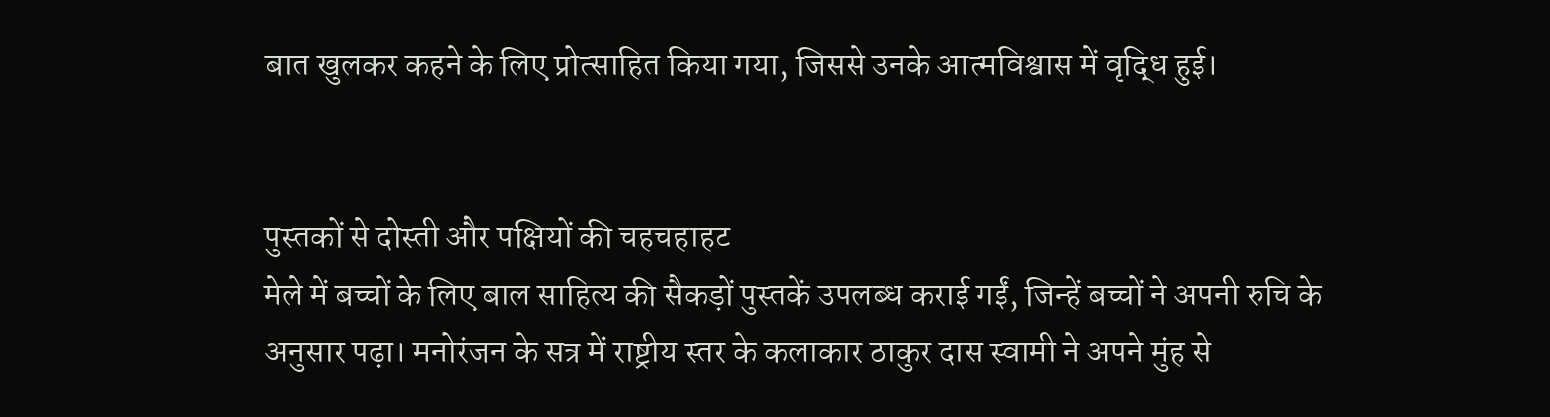बात खुलकर कहने के लिए प्रोत्साहित किया गया, जिससे उनके आत्मविश्वास में वृद्धि हुई।


पुस्तकों से दोस्ती और पक्षियों की चहचहाहट
मेले में बच्चों के लिए बाल साहित्य की सैकड़ों पुस्तकें उपलब्ध कराई गईं, जिन्हें बच्चों ने अपनी रुचि के अनुसार पढ़ा। मनोरंजन के सत्र में राष्ट्रीय स्तर के कलाकार ठाकुर दास स्वामी ने अपने मुंह से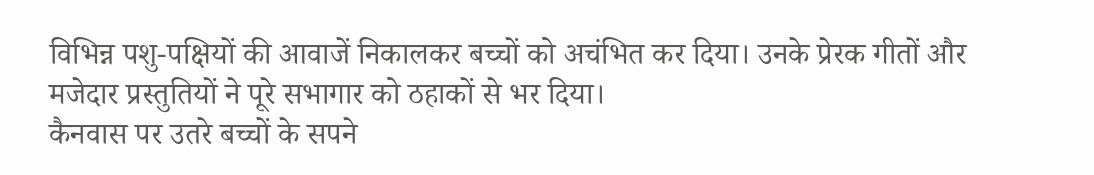विभिन्न पशु-पक्षियों की आवाजें निकालकर बच्चों को अचंभित कर दिया। उनके प्रेरक गीतों और मजेदार प्रस्तुतियों ने पूरे सभागार को ठहाकों से भर दिया।
कैनवास पर उतरे बच्चों के सपने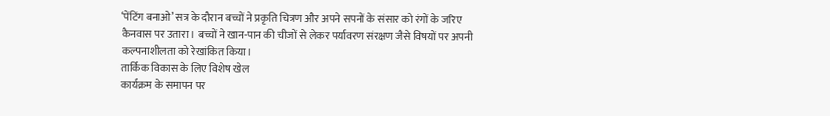‘पेंटिंग बनाओ’ सत्र के दौरान बच्चों ने प्रकृति चित्रण और अपने सपनों के संसार को रंगों के जरिए कैनवास पर उतारा। बच्चों ने खान-पान की चीजों से लेकर पर्यावरण संरक्षण जैसे विषयों पर अपनी कल्पनाशीलता को रेखांकित किया।
तार्किक विकास के लिए विशेष खेल
कार्यक्रम के समापन पर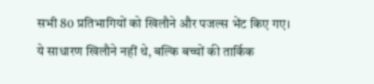सभी 80 प्रतिभागियों को खिलौने और पजल्स भेंट किए गए। ये साधारण खिलौने नहीं थे, बल्कि बच्चों की तार्किक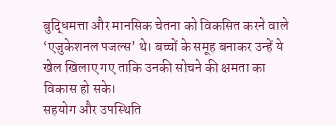बुद्धिमत्ता और मानसिक चेतना को विकसित करने वाले ‘एजुकेशनल पजल्स’ थे। बच्चों के समूह बनाकर उन्हें ये खेल खिलाए गए ताकि उनकी सोचने की क्षमता का विकास हो सके।
सहयोग और उपस्थिति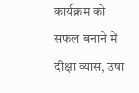कार्यक्रम को सफल बनाने में दीक्षा व्यास, उषा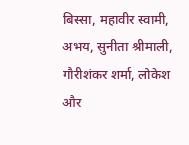बिस्सा, महावीर स्वामी, अभय, सुनीता श्रीमाली, गौरीशंकर शर्मा, लोकेश और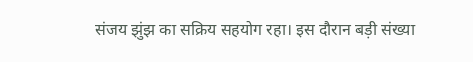संजय झुंझ का सक्रिय सहयोग रहा। इस दौरान बड़ी संख्या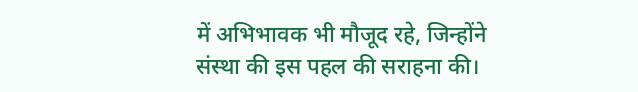में अभिभावक भी मौजूद रहे, जिन्होंने संस्था की इस पहल की सराहना की।